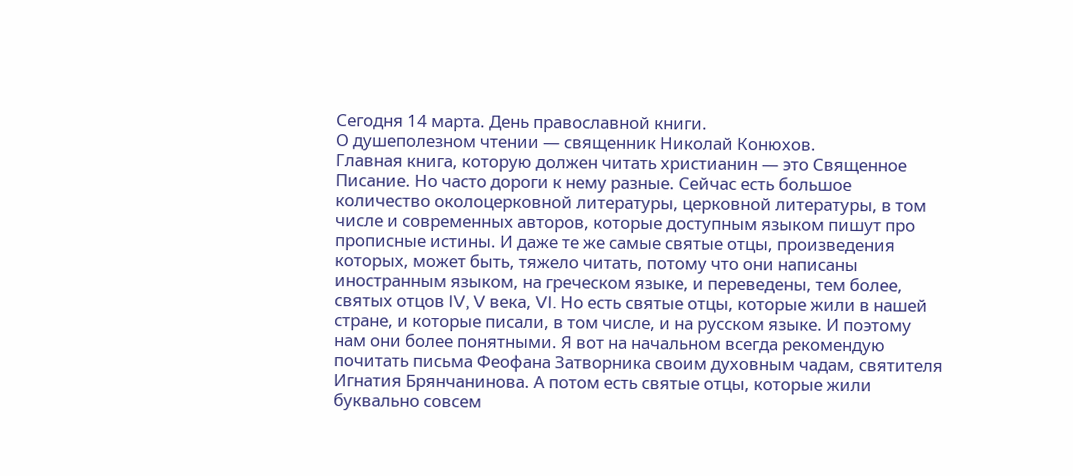Сегодня 14 марта. День православной книги.
О душеполезном чтении — священник Николай Конюхов.
Главная книга, которую должен читать христианин — это Священное Писание. Но часто дороги к нему разные. Сейчас есть большое количество околоцерковной литературы, церковной литературы, в том числе и современных авторов, которые доступным языком пишут про прописные истины. И даже те же самые святые отцы, произведения которых, может быть, тяжело читать, потому что они написаны иностранным языком, на греческом языке, и переведены, тем более, святых отцов IV, V века, VI. Но есть святые отцы, которые жили в нашей стране, и которые писали, в том числе, и на русском языке. И поэтому нам они более понятными. Я вот на начальном всегда рекомендую почитать письма Феофана Затворника своим духовным чадам, святителя Игнатия Брянчанинова. А потом есть святые отцы, которые жили буквально совсем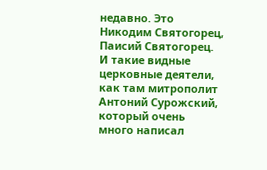недавно. Это Никодим Святогорец, Паисий Святогорец. И такие видные церковные деятели, как там митрополит Антоний Сурожский, который очень много написал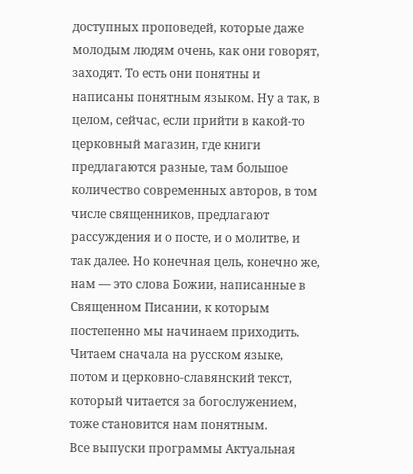доступных проповедей, которые даже молодым людям очень, как они говорят, заходят. То есть они понятны и написаны понятным языком. Ну а так, в целом, сейчас, если прийти в какой-то церковный магазин, где книги предлагаются разные, там большое количество современных авторов, в том числе священников, предлагают рассуждения и о посте, и о молитве, и так далее. Но конечная цель, конечно же, нам — это слова Божии, написанные в Священном Писании, к которым постепенно мы начинаем приходить. Читаем сначала на русском языке, потом и церковно-славянский текст, который читается за богослужением, тоже становится нам понятным.
Все выпуски программы Актуальная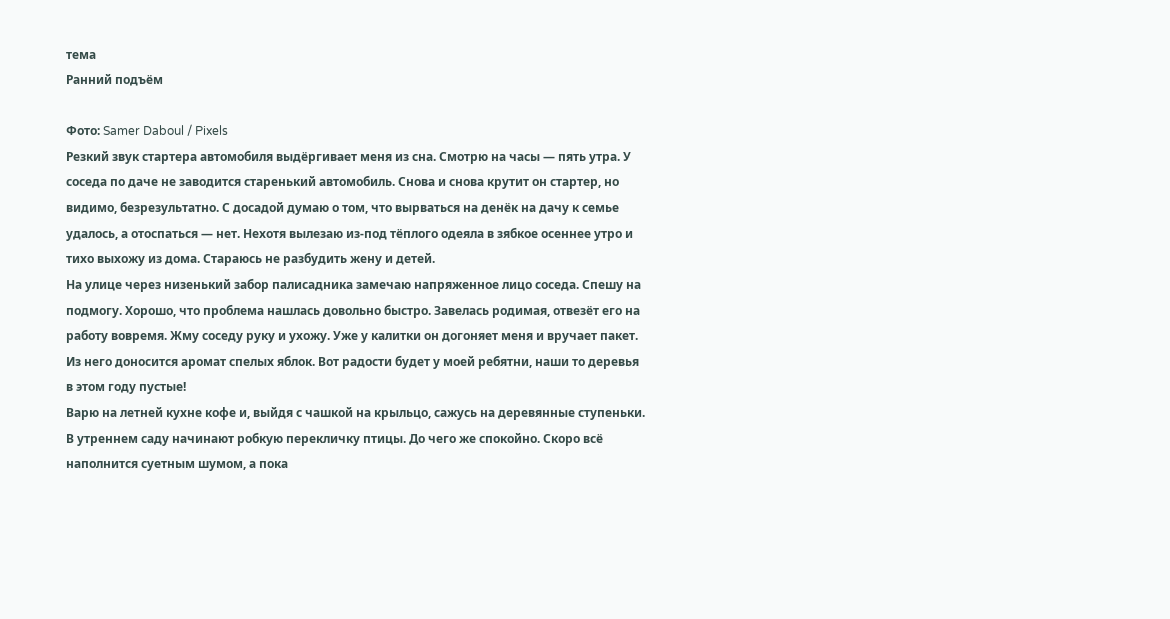тема
Ранний подъём

Фото: Samer Daboul / Pixels
Резкий звук стартера автомобиля выдёргивает меня из сна. Смотрю на часы — пять утра. У соседа по даче не заводится старенький автомобиль. Снова и снова крутит он стартер, но видимо, безрезультатно. С досадой думаю о том, что вырваться на денёк на дачу к семье удалось, а отоспаться — нет. Нехотя вылезаю из-под тёплого одеяла в зябкое осеннее утро и тихо выхожу из дома. Стараюсь не разбудить жену и детей.
На улице через низенький забор палисадника замечаю напряженное лицо соседа. Спешу на подмогу. Хорошо, что проблема нашлась довольно быстро. Завелась родимая, отвезёт его на работу вовремя. Жму соседу руку и ухожу. Уже у калитки он догоняет меня и вручает пакет. Из него доносится аромат спелых яблок. Вот радости будет у моей ребятни, наши то деревья в этом году пустые!
Варю на летней кухне кофе и, выйдя с чашкой на крыльцо, сажусь на деревянные ступеньки. В утреннем саду начинают робкую перекличку птицы. До чего же спокойно. Скоро всё наполнится суетным шумом, а пока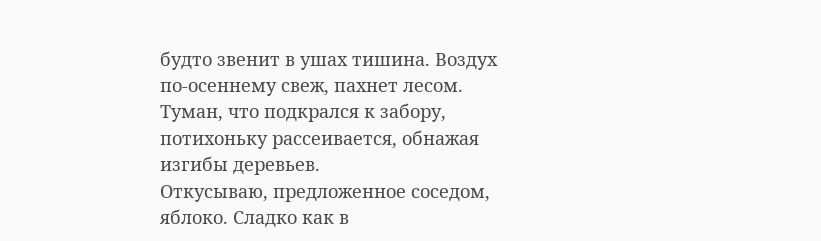будто звенит в ушах тишина. Воздух по-осеннему свеж, пахнет лесом. Туман, что подкрался к забору, потихоньку рассеивается, обнажая изгибы деревьев.
Откусываю, предложенное соседом, яблоко. Сладко как в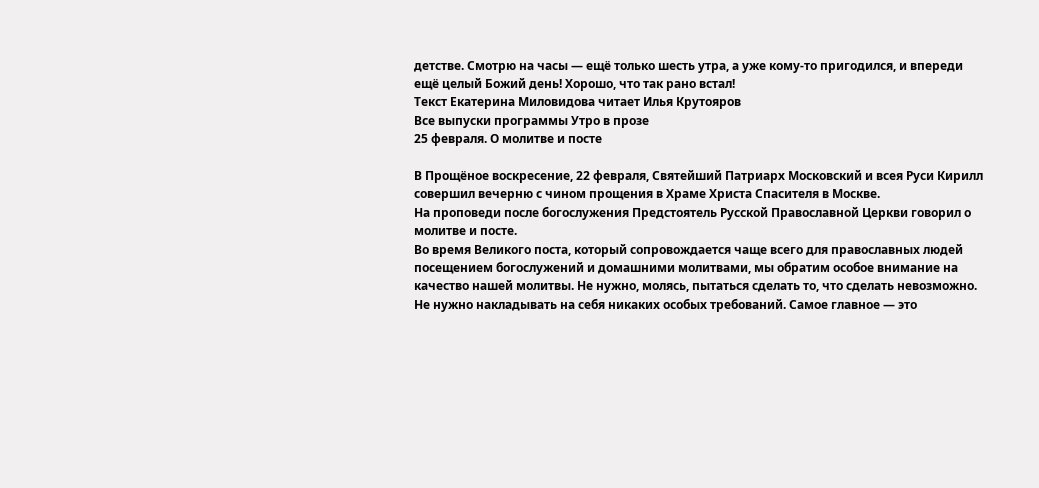детстве. Смотрю на часы — ещё только шесть утра, а уже кому-то пригодился, и впереди ещё целый Божий день! Хорошо, что так рано встал!
Текст Екатерина Миловидова читает Илья Крутояров
Все выпуски программы Утро в прозе
25 февраля. О молитве и посте

В Прощёное воскресение, 22 февраля, Святейший Патриарх Московский и всея Руси Кирилл совершил вечерню с чином прощения в Храме Христа Спасителя в Москве.
На проповеди после богослужения Предстоятель Русской Православной Церкви говорил о молитве и посте.
Во время Великого поста, который сопровождается чаще всего для православных людей посещением богослужений и домашними молитвами, мы обратим особое внимание на качество нашей молитвы. Не нужно, молясь, пытаться сделать то, что сделать невозможно. Не нужно накладывать на себя никаких особых требований. Самое главное — это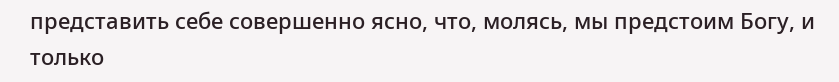представить себе совершенно ясно, что, молясь, мы предстоим Богу, и только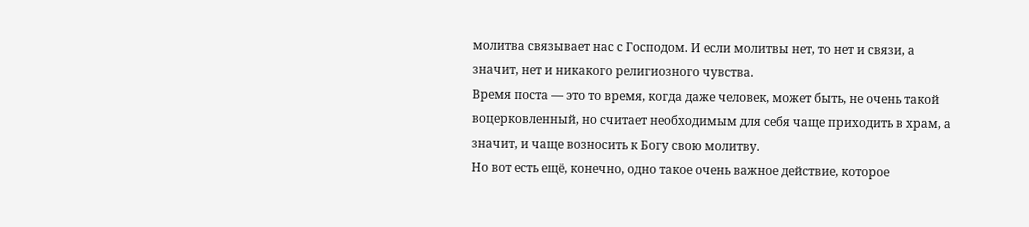молитва связывает нас с Господом. И если молитвы нет, то нет и связи, а значит, нет и никакого религиозного чувства.
Время поста — это то время, когда даже человек, может быть, не очень такой воцерковленный, но считает необходимым для себя чаще приходить в храм, а значит, и чаще возносить к Богу свою молитву.
Но вот есть ещё, конечно, одно такое очень важное действие, которое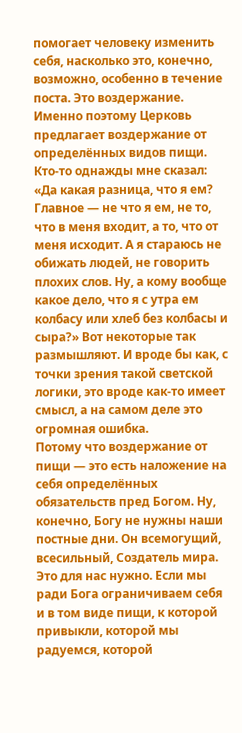помогает человеку изменить себя, насколько это, конечно, возможно, особенно в течение поста. Это воздержание. Именно поэтому Церковь предлагает воздержание от определённых видов пищи.
Кто-то однажды мне сказал: «Да какая разница, что я ем? Главное — не что я ем, не то, что в меня входит, а то, что от меня исходит. А я стараюсь не обижать людей, не говорить плохих слов. Ну, а кому вообще какое дело, что я с утра ем колбасу или хлеб без колбасы и сыра?» Вот некоторые так размышляют. И вроде бы как, с точки зрения такой светской логики, это вроде как-то имеет смысл, а на самом деле это огромная ошибка.
Потому что воздержание от пищи — это есть наложение на себя определённых обязательств пред Богом. Ну, конечно, Богу не нужны наши постные дни. Он всемогущий, всесильный, Создатель мира. Это для нас нужно. Если мы ради Бога ограничиваем себя и в том виде пищи, к которой привыкли, которой мы радуемся, которой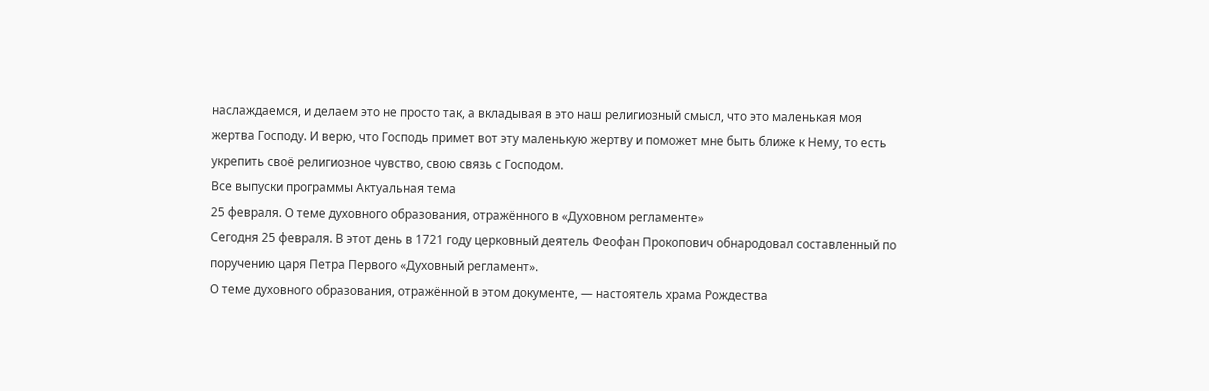наслаждаемся, и делаем это не просто так, а вкладывая в это наш религиозный смысл, что это маленькая моя жертва Господу. И верю, что Господь примет вот эту маленькую жертву и поможет мне быть ближе к Нему, то есть укрепить своё религиозное чувство, свою связь с Господом.
Все выпуски программы Актуальная тема
25 февраля. О теме духовного образования, отражённого в «Духовном регламенте»
Сегодня 25 февраля. В этот день в 1721 году церковный деятель Феофан Прокопович обнародовал составленный по поручению царя Петра Первого «Духовный регламент».
О теме духовного образования, отражённой в этом документе, — настоятель храма Рождества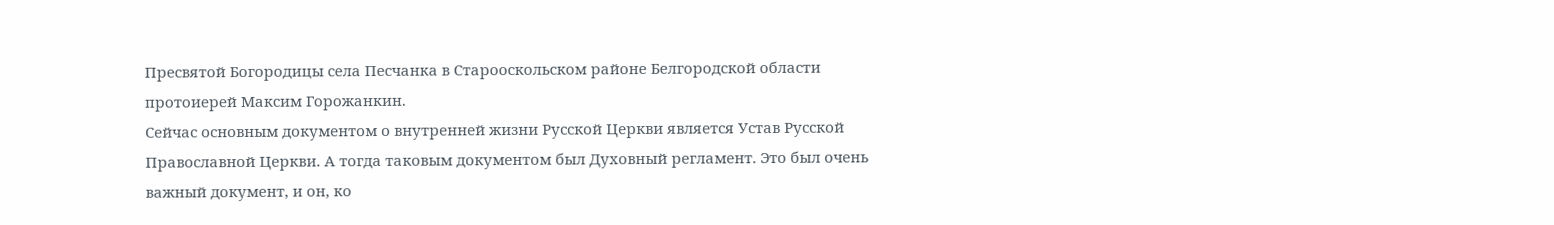Пресвятой Богородицы села Песчанка в Старооскольском районе Белгородской области протоиерей Максим Горожанкин.
Сейчас основным документом о внутренней жизни Русской Церкви является Устав Русской Православной Церкви. А тогда таковым документом был Духовный регламент. Это был очень важный документ, и он, ко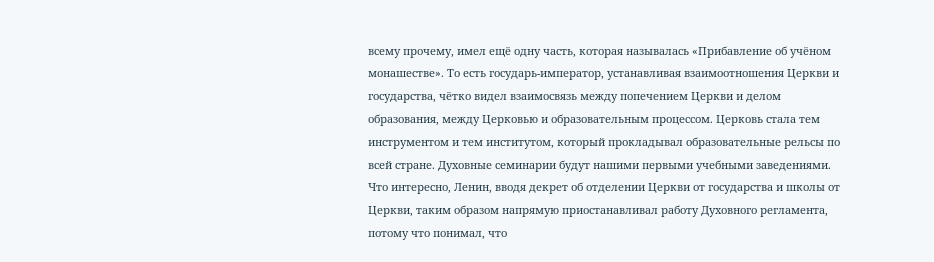всему прочему, имел ещё одну часть, которая называлась «Прибавление об учёном монашестве». То есть государь-император, устанавливая взаимоотношения Церкви и государства, чётко видел взаимосвязь между попечением Церкви и делом образования, между Церковью и образовательным процессом. Церковь стала тем инструментом и тем институтом, который прокладывал образовательные рельсы по всей стране. Духовные семинарии будут нашими первыми учебными заведениями.
Что интересно, Ленин, вводя декрет об отделении Церкви от государства и школы от Церкви, таким образом напрямую приостанавливал работу Духовного регламента, потому что понимал, что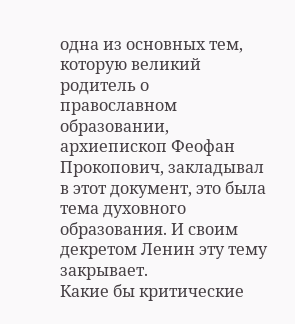одна из основных тем, которую великий родитель о православном образовании, архиепископ Феофан Прокопович, закладывал в этот документ, это была тема духовного образования. И своим декретом Ленин эту тему закрывает.
Какие бы критические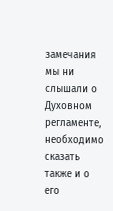замечания мы ни слышали о Духовном регламенте, необходимо сказать также и о его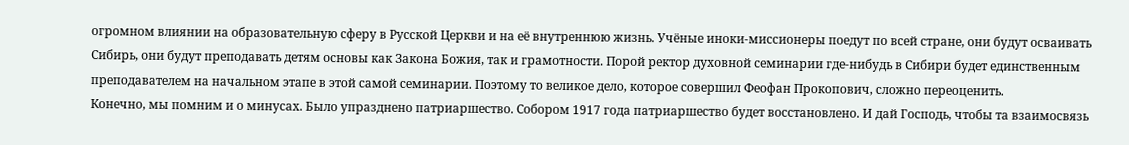огромном влиянии на образовательную сферу в Русской Церкви и на её внутреннюю жизнь. Учёные иноки-миссионеры поедут по всей стране, они будут осваивать Сибирь, они будут преподавать детям основы как Закона Божия, так и грамотности. Порой ректор духовной семинарии где-нибудь в Сибири будет единственным преподавателем на начальном этапе в этой самой семинарии. Поэтому то великое дело, которое совершил Феофан Прокопович, сложно переоценить.
Конечно, мы помним и о минусах. Было упразднено патриаршество. Собором 1917 года патриаршество будет восстановлено. И дай Господь, чтобы та взаимосвязь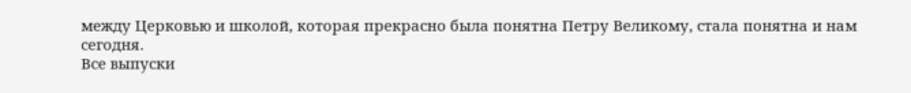между Церковью и школой, которая прекрасно была понятна Петру Великому, стала понятна и нам сегодня.
Все выпуски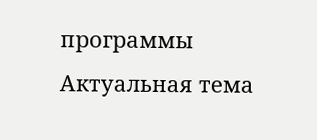программы Актуальная тема